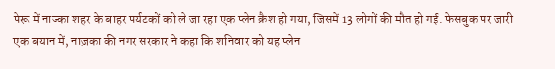पेरू में नाज्का शहर के बाहर पर्यटकों को ले जा रहा एक प्लेन क्रैश हो गया, जिसमें 13 लोगों की मौत हो गई. फेसबुक पर जारी एक बयान में, नाज़का की नगर सरकार ने कहा कि शनिवार को यह प्लेन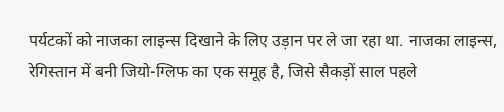पर्यटकों को नाजका लाइन्स दिखाने के लिए उड़ान पर ले जा रहा था. नाजका लाइन्स, रेगिस्तान में बनी जियो-ग्लिफ का एक समूह है, जिसे सैकड़ों साल पहले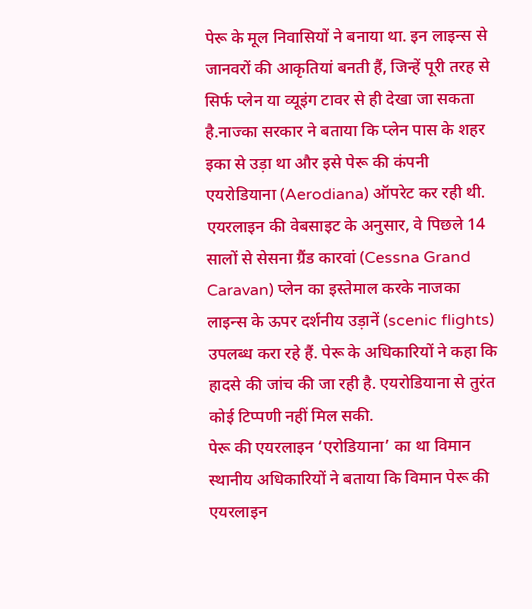पेरू के मूल निवासियों ने बनाया था. इन लाइन्स से जानवरों की आकृतियां बनती हैं, जिन्हें पूरी तरह से सिर्फ प्लेन या व्यूइंग टावर से ही देखा जा सकता है.नाज्का सरकार ने बताया कि प्लेन पास के शहर इका से उड़ा था और इसे पेरू की कंपनी एयरोडियाना (Aerodiana) ऑपरेट कर रही थी. एयरलाइन की वेबसाइट के अनुसार, वे पिछले 14 सालों से सेसना ग्रैंड कारवां (Cessna Grand Caravan) प्लेन का इस्तेमाल करके नाजका लाइन्स के ऊपर दर्शनीय उड़ानें (scenic flights) उपलब्ध करा रहे हैं. पेरू के अधिकारियों ने कहा कि हादसे की जांच की जा रही है. एयरोडियाना से तुरंत कोई टिप्पणी नहीं मिल सकी.
पेरू की एयरलाइन ‘एरोडियाना’ का था विमान
स्थानीय अधिकारियों ने बताया कि विमान पेरू की एयरलाइन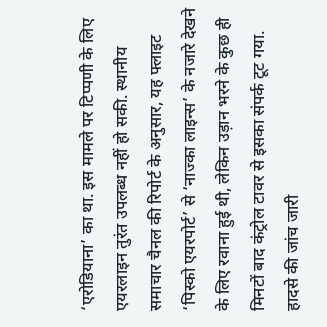‘एरोडियाना’ का था. इस मामले पर टिप्पणी के लिए एयरलाइन तुरंत उपलब्ध नहीं हो सकी. स्थानीय समाचार चैनल की रिपोर्ट के अनुसार, यह फ्लाइट ‘पिस्को एयरपोर्ट’ से ‘नाज्का लाइन्स’ के नजारे देखने के लिए रवाना हुई थी, लेकिन उड़ान भरने के कुछ ही मिनटों बाद कंट्रोल टावर से इसका संपर्क टूट गया.
हादसे की जांच जारी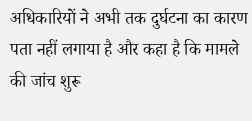अधिकारियों ने अभी तक दुर्घटना का कारण पता नहीं लगाया है और कहा है कि मामले की जांच शुरू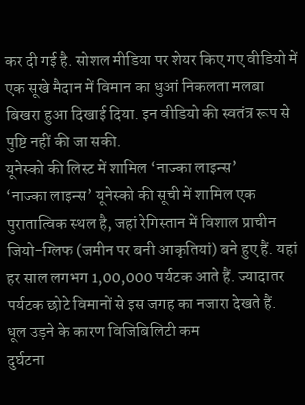कर दी गई है. सोशल मीडिया पर शेयर किए गए वीडियो में एक सूखे मैदान में विमान का धुआं निकलता मलबा बिखरा हुआ दिखाई दिया. इन वीडियो की स्वतंत्र रूप से पुष्टि नहीं की जा सकी.
यूनेस्को की लिस्ट में शामिल ‘नाज्का लाइन्स’
‘नाज्का लाइन्स’ यूनेस्को की सूची में शामिल एक पुरातात्विक स्थल है, जहां रेगिस्तान में विशाल प्राचीन जियो-ग्लिफ (जमीन पर बनी आकृतियां) बने हुए हैं. यहां हर साल लगभग 1,00,000 पर्यटक आते हैं. ज्यादातर पर्यटक छोटे विमानों से इस जगह का नजारा देखते हैं.
धूल उड़ने के कारण विजिबिलिटी कम
दुर्घटना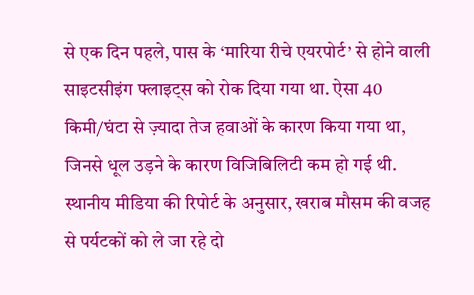से एक दिन पहले, पास के ‘मारिया रीचे एयरपोर्ट’ से होने वाली साइटसीइंग फ्लाइट्स को रोक दिया गया था. ऐसा 40 किमी/घंटा से ज़्यादा तेज हवाओं के कारण किया गया था, जिनसे धूल उड़ने के कारण विजिबिलिटी कम हो गई थी. स्थानीय मीडिया की रिपोर्ट के अनुसार, खराब मौसम की वजह से पर्यटकों को ले जा रहे दो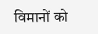विमानों को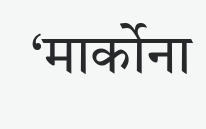‘मार्कोना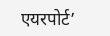एयरपोर्ट’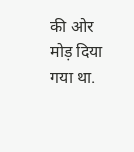की ओर मोड़ दिया गया था.